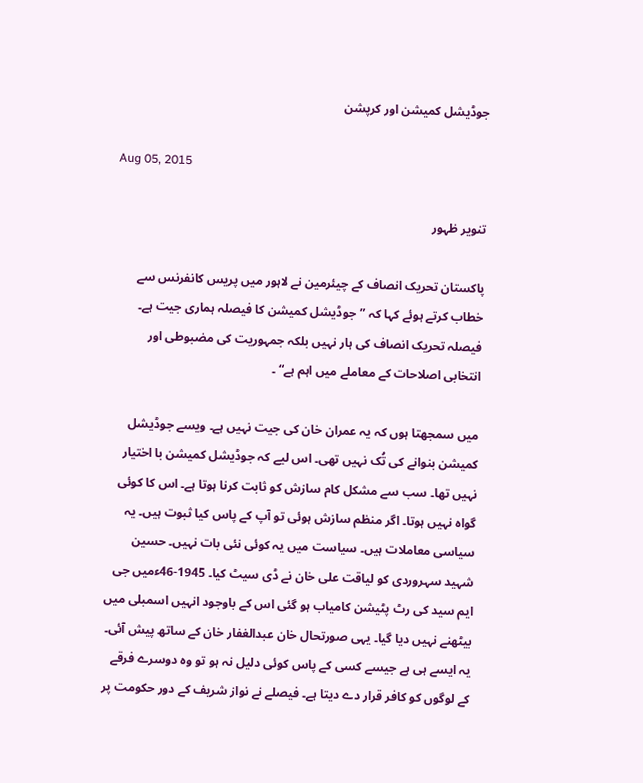جوڈیشل کمیشن اور کرپشن

Aug 05, 2015

تنویر ظہور

پاکستان تحریک انصاف کے چیئرمین نے لاہور میں پریس کانفرنس سے خطاب کرتے ہوئے کہا کہ ”جوڈیشل کمیشن کا فیصلہ ہماری جیت ہے۔ فیصلہ تحریک انصاف کی ہار نہیں بلکہ جمہوریت کی مضبوطی اور انتخابی اصلاحات کے معاملے میں اہم ہے“ ۔

میں سمجھتا ہوں کہ یہ عمران خان کی جیت نہیں ہے۔ ویسے جوڈیشل کمیشن بنوانے کی تُک نہیں تھی۔ اس لیے کہ جوڈیشل کمیشن با اختیار نہیں تھا۔ سب سے مشکل کام سازش کو ثابت کرنا ہوتا ہے۔ اس کا کوئی گواہ نہیں ہوتا۔ اگر منظم سازش ہوئی تو آپ کے پاس کیا ثبوت ہیں۔ یہ سیاسی معاملات ہیں۔ سیاست میں یہ کوئی نئی بات نہیں۔ حسین شہید سہروردی کو لیاقت علی خان نے ڈی سیٹ کیا۔ 1945-46ءمیں جی ایم سید کی رٹ پٹیشن کامیاب ہو گئی اس کے باوجود انہیں اسمبلی میں بیٹھنے نہیں دیا گیا۔ یہی صورتحال خان عبدالغفار خان کے ساتھ پیش آئی۔ یہ ایسے ہی ہے جیسے کسی کے پاس کوئی دلیل نہ ہو تو وہ دوسرے فرقے کے لوگوں کو کافر قرار دے دیتا ہے۔ فیصلے نے نواز شریف کے دور حکومت پر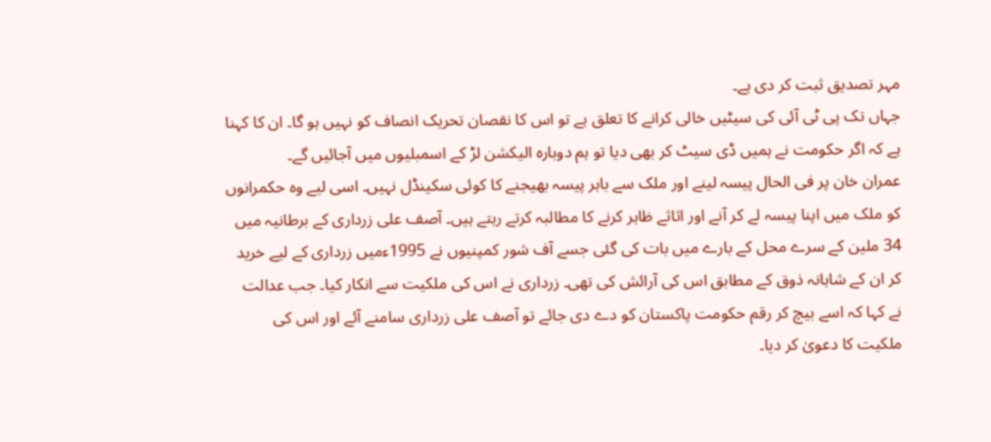مہر تصدیق ثبت کر دی ہے۔
جہاں تک پی ٹی آئی کی سیٹیں خالی کرانے کا تعلق ہے تو اس کا نقصان تحریک انصاف کو نہیں ہو گا۔ ان کا کہنا ہے کہ اگر حکومت نے ہمیں ڈی سیٹ کر بھی دیا تو ہم دوبارہ الیکشن لڑ کے اسمبلیوں میں آجائیں گے۔
عمران خان پر فی الحال پیسہ لینے اور ملک سے باہر پیسہ بھیجنے کا کوئی سکینڈل نہیں۔ اسی لیے وہ حکمرانوں کو ملک میں اپنا پیسہ لے کر آنے اور اثاثے ظاہر کرنے کا مطالبہ کرتے رہتے ہیں۔ آصف علی زرداری کے برطانیہ میں 34 ملین کے سرے محل کے بارے میں بات کی گئی جسے آف شور کمپنیوں نے 1995ءمیں زرداری کے لیے خرید کر ان کے شاہانہ ذوق کے مطابق اس کی آرائش کی تھی۔ زرداری نے اس کی ملکیت سے انکار کیا۔ جب عدالت نے کہا کہ اسے بیچ کر رقم حکومت پاکستان کو دے دی جائے تو آصف علی زرداری سامنے آئے اور اس کی ملکیت کا دعویٰ کر دیا۔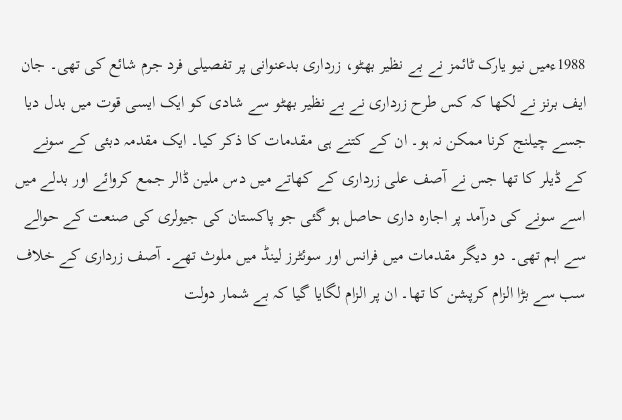1988ءمیں نیو یارک ٹائمز نے بے نظیر بھٹو، زرداری بدعنوانی پر تفصیلی فرد جرم شائع کی تھی۔ جان ایف برنز نے لکھا کہ کس طرح زرداری نے بے نظیر بھٹو سے شادی کو ایک ایسی قوت میں بدل دیا جسے چیلنج کرنا ممکن نہ ہو۔ ان کے کتنے ہی مقدمات کا ذکر کیا۔ ایک مقدمہ دبئی کے سونے کے ڈیلر کا تھا جس نے آصف علی زرداری کے کھاتے میں دس ملین ڈالر جمع کروائے اور بدلے میں اسے سونے کی درآمد پر اجارہ داری حاصل ہو گئی جو پاکستان کی جیولری کی صنعت کے حوالے سے اہم تھی۔ دو دیگر مقدمات میں فرانس اور سوئٹرز لینڈ میں ملوث تھے۔ آصف زرداری کے خلاف سب سے بڑا الزام کرپشن کا تھا۔ ان پر الزام لگایا گیا کہ بے شمار دولت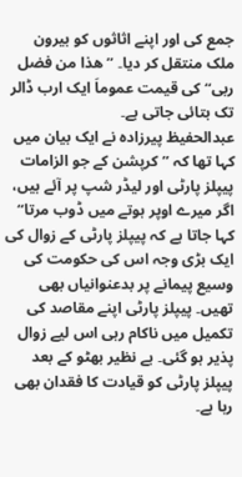جمع کی اور اپنے اثاثوں کو بیرون ملک منتقل کر دیا۔ ”ھذا من فضل ربی“ کی قیمت عموماَ ایک ارب ڈالر تک بتائی جاتی ہے۔
عبدالحفیظ پیرزادہ نے ایک بیان میں کہا تھا کہ ”کرپشن کے جو الزامات پیپلز پارٹی اور لیڈر شپ پر آئے ہیں، اگر میرے اوپر ہوتے میں ڈوب مرتا“ کہا جاتا ہے کہ پیپلز پارٹی کے زوال کی ایک بڑی وجہ اس کی حکومت کی وسیع پیمانے پر بدعنوانیاں بھی تھیں۔ پیپلز پارٹی اپنے مقاصد کی تکمیل میں ناکام رہی اس لیے زوال پذیر ہو گئی۔ بے نظیر بھٹو کے بعد پیپلز پارٹی کو قیادت کا فقدان بھی رہا ہے۔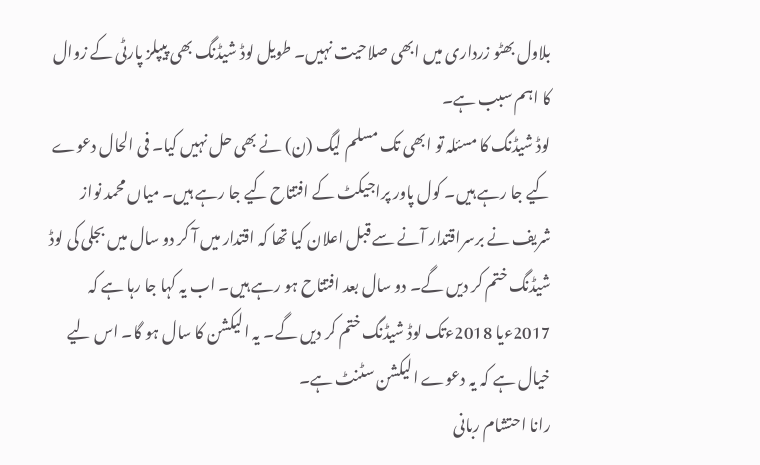بلاول بھٹو زرداری میں ابھی صلاحیت نہیں۔ طویل لوڈ شیڈنگ بھی پیپلز پارٹی کے زوال کا اہم سبب ہے۔
لوڈ شیڈنگ کا مسئلہ تو ابھی تک مسلم لیگ (ن) نے بھی حل نہیں کیا۔ فی الحال دعوے کیے جا رہے ہیں۔ کول پاور پراجیکٹ کے افتتاح کیے جا رہے ہیں۔ میاں محمد نواز شریف نے برسراقتدار آنے سے قبل اعلان کیا تھا کہ اقتدار میں آ کر دو سال میں بجلی کی لوڈ شیڈنگ ختم کر دیں گے۔ دو سال بعد افتتاح ہو رہے ہیں۔ اب یہ کہا جا رہا ہے کہ 2017ءیا 2018ءتک لوڈ شیڈنگ ختم کر دیں گے۔ یہ الیکشن کا سال ہو گا۔ اس لیے خیال ہے کہ یہ دعوے الیکشن سٹنٹ ہے۔
رانا احتشام ربانی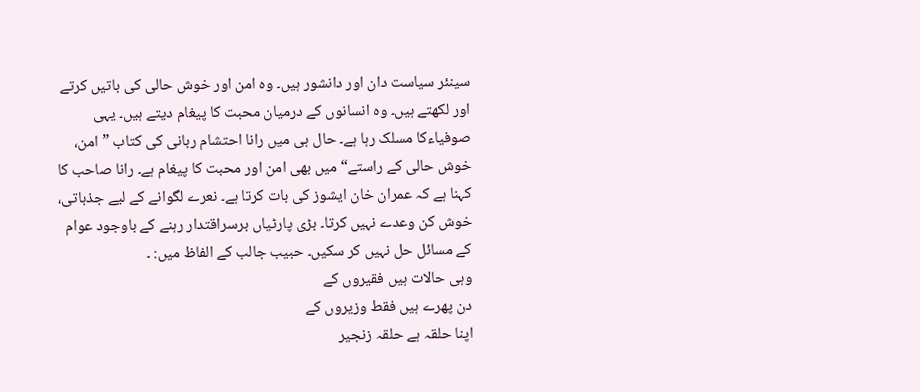سینئر سیاست دان اور دانشور ہیں۔ وہ امن اور خوش حالی کی باتیں کرتے اور لکھتے ہیں۔ وہ انسانوں کے درمیان محبت کا پیغام دیتے ہیں۔ یہی صوفیاءکا مسلک رہا ہے۔ حال ہی میں رانا احتشام ربانی کی کتاب ”امن، خوش حالی کے راستے“ میں بھی امن اور محبت کا پیغام ہے۔ رانا صاحب کا کہنا ہے کہ عمران خان ایشوز کی بات کرتا ہے۔ نعرے لگوانے کے لیے جذباتی، خوش کن وعدے نہیں کرتا۔ بڑی پارٹیاں برسراقتدار رہنے کے باوجود عوام کے مسائل حل نہیں کر سکیں۔ حبیب جالب کے الفاظ میں: ۔
وہی حالات ہیں فقیروں کے
دن پھرے ہیں فقط وزیروں کے
اپنا حلقہ ہے حلقہ زنجیر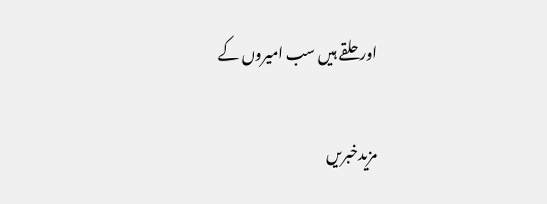اور حلقے ہیں سب امیروں کے

مزیدخبریں